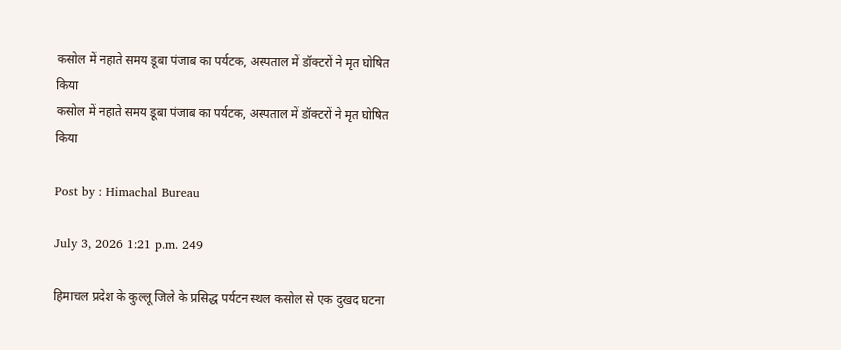कसोल में नहाते समय डूबा पंजाब का पर्यटक, अस्पताल में डॉक्टरों ने मृत घोषित किया
कसोल में नहाते समय डूबा पंजाब का पर्यटक, अस्पताल में डॉक्टरों ने मृत घोषित किया

Post by : Himachal Bureau

July 3, 2026 1:21 p.m. 249

हिमाचल प्रदेश के कुल्लू जिले के प्रसिद्ध पर्यटन स्थल कसोल से एक दुखद घटना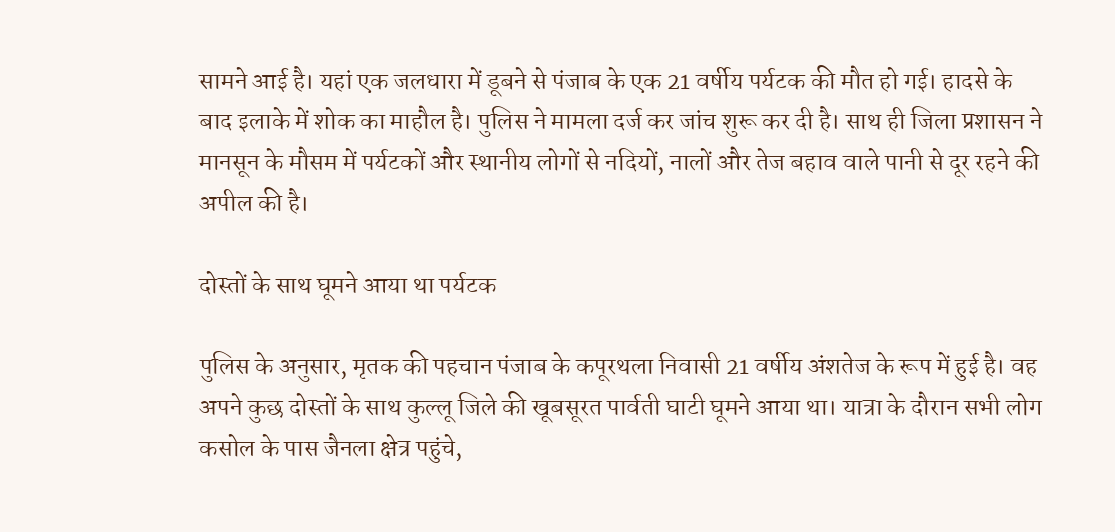सामने आई है। यहां एक जलधारा में डूबने से पंजाब के एक 21 वर्षीय पर्यटक की मौत हो गई। हादसे के बाद इलाके में शोक का माहौल है। पुलिस ने मामला दर्ज कर जांच शुरू कर दी है। साथ ही जिला प्रशासन ने मानसून के मौसम में पर्यटकों और स्थानीय लोगों से नदियों, नालों और तेज बहाव वाले पानी से दूर रहने की अपील की है।

दोस्तों के साथ घूमने आया था पर्यटक

पुलिस के अनुसार, मृतक की पहचान पंजाब के कपूरथला निवासी 21 वर्षीय अंशतेज के रूप में हुई है। वह अपने कुछ दोस्तों के साथ कुल्लू जिले की खूबसूरत पार्वती घाटी घूमने आया था। यात्रा के दौरान सभी लोग कसोल के पास जैनला क्षेत्र पहुंचे,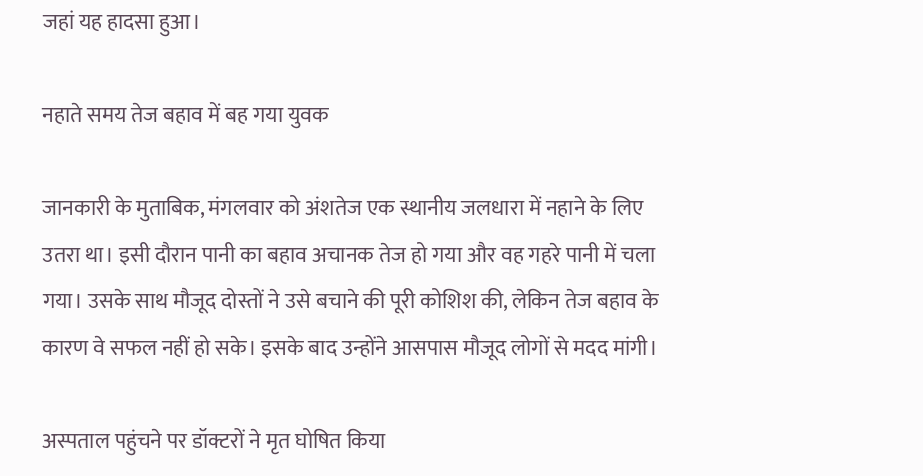जहां यह हादसा हुआ।

नहाते समय तेज बहाव में बह गया युवक

जानकारी के मुताबिक, मंगलवार को अंशतेज एक स्थानीय जलधारा में नहाने के लिए उतरा था। इसी दौरान पानी का बहाव अचानक तेज हो गया और वह गहरे पानी में चला गया। उसके साथ मौजूद दोस्तों ने उसे बचाने की पूरी कोशिश की, लेकिन तेज बहाव के कारण वे सफल नहीं हो सके। इसके बाद उन्होंने आसपास मौजूद लोगों से मदद मांगी।

अस्पताल पहुंचने पर डॉक्टरों ने मृत घोषित किया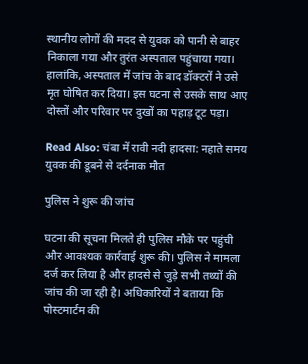स्थानीय लोगों की मदद से युवक को पानी से बाहर निकाला गया और तुरंत अस्पताल पहुंचाया गया। हालांकि, अस्पताल में जांच के बाद डॉक्टरों ने उसे मृत घोषित कर दिया। इस घटना से उसके साथ आए दोस्तों और परिवार पर दुखों का पहाड़ टूट पड़ा।

Read Also: चंबा में रावी नदी हादसा: नहाते समय युवक की डूबने से दर्दनाक मौत

पुलिस ने शुरू की जांच

घटना की सूचना मिलते ही पुलिस मौके पर पहुंची और आवश्यक कार्रवाई शुरू की। पुलिस ने मामला दर्ज कर लिया है और हादसे से जुड़े सभी तथ्यों की जांच की जा रही है। अधिकारियों ने बताया कि पोस्टमार्टम की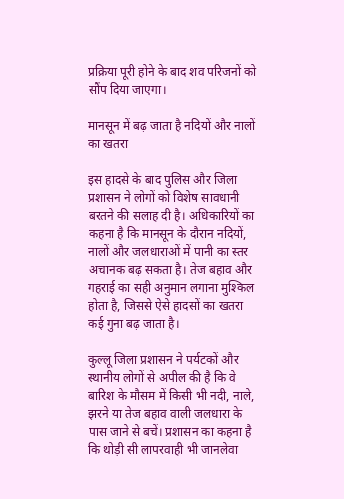प्रक्रिया पूरी होने के बाद शव परिजनों को सौंप दिया जाएगा।

मानसून में बढ़ जाता है नदियों और नालों का खतरा

इस हादसे के बाद पुलिस और जिला प्रशासन ने लोगों को विशेष सावधानी बरतने की सलाह दी है। अधिकारियों का कहना है कि मानसून के दौरान नदियों, नालों और जलधाराओं में पानी का स्तर अचानक बढ़ सकता है। तेज बहाव और गहराई का सही अनुमान लगाना मुश्किल होता है, जिससे ऐसे हादसों का खतरा कई गुना बढ़ जाता है।

कुल्लू जिला प्रशासन ने पर्यटकों और स्थानीय लोगों से अपील की है कि वे बारिश के मौसम में किसी भी नदी, नाले, झरने या तेज बहाव वाली जलधारा के पास जाने से बचें। प्रशासन का कहना है कि थोड़ी सी लापरवाही भी जानलेवा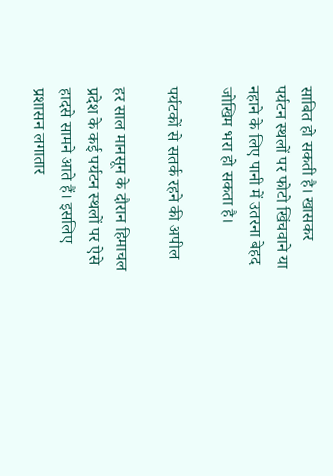साबित हो सकती है। खासकर पर्यटन स्थलों पर फोटो खिंचवाने या नहाने के लिए पानी में उतरना बेहद जोखिम भरा हो सकता है।

पर्यटकों से सतर्क रहने की अपील

हर साल मानसून के दौरान हिमाचल प्रदेश के कई पर्यटन स्थलों पर ऐसे हादसे सामने आते हैं। इसलिए प्रशासन लगातार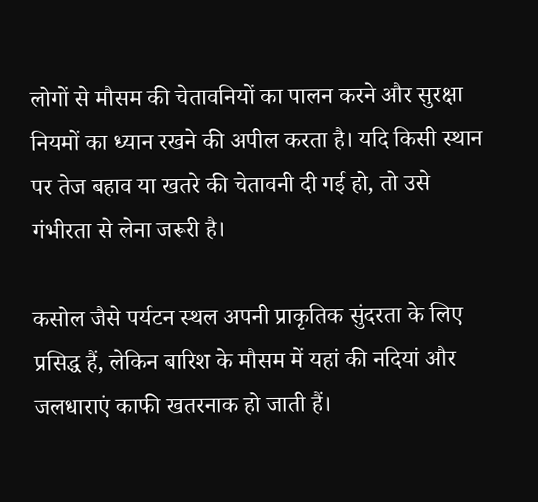लोगों से मौसम की चेतावनियों का पालन करने और सुरक्षा नियमों का ध्यान रखने की अपील करता है। यदि किसी स्थान पर तेज बहाव या खतरे की चेतावनी दी गई हो, तो उसे गंभीरता से लेना जरूरी है।

कसोल जैसे पर्यटन स्थल अपनी प्राकृतिक सुंदरता के लिए प्रसिद्ध हैं, लेकिन बारिश के मौसम में यहां की नदियां और जलधाराएं काफी खतरनाक हो जाती हैं।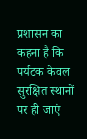प्रशासन का कहना है कि पर्यटक केवल सुरक्षित स्थानों पर ही जाएं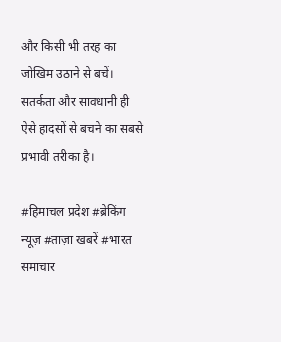और किसी भी तरह का जोखिम उठाने से बचें। सतर्कता और सावधानी ही ऐसे हादसों से बचने का सबसे प्रभावी तरीका है।

#हिमाचल प्रदेश #ब्रेकिंग न्यूज़ #ताज़ा खबरें #भारत समाचार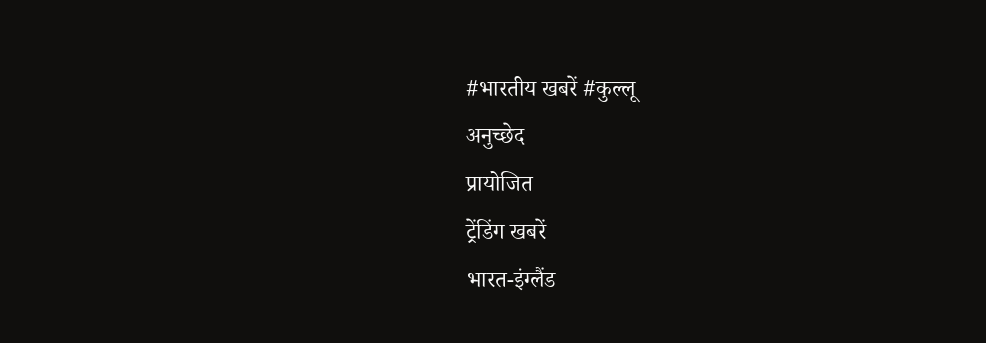#भारतीय खबरें #कुल्लू
अनुच्छेद
प्रायोजित
ट्रेंडिंग खबरें
भारत-इंग्लैंड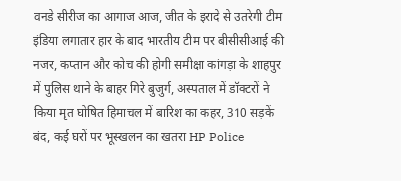वनडे सीरीज का आगाज आज, जीत के इरादे से उतरेगी टीम इंडिया लगातार हार के बाद भारतीय टीम पर बीसीसीआई की नजर, कप्तान और कोच की होगी समीक्षा कांगड़ा के शाहपुर में पुलिस थाने के बाहर गिरे बुजुर्ग, अस्पताल में डॉक्टरों ने किया मृत घोषित हिमाचल में बारिश का कहर, 310 सड़कें बंद, कई घरों पर भूस्खलन का खतरा HP Police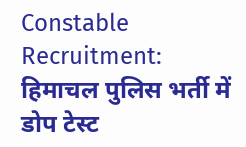Constable Recruitment: हिमाचल पुलिस भर्ती में डोप टेस्ट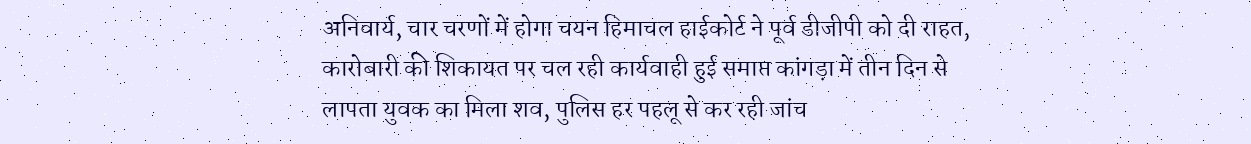अनिवार्य, चार चरणों में होगा चयन हिमाचल हाईकोर्ट ने पूर्व डीजीपी को दी राहत, कारोबारी की शिकायत पर चल रही कार्यवाही हुई समाप्त कांगड़ा में तीन दिन से लापता युवक का मिला शव, पुलिस हर पहलू से कर रही जांच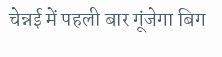चेन्नई में पहली बार गूंजेगा बिग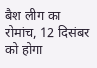बैश लीग का रोमांच, 12 दिसंबर को होगा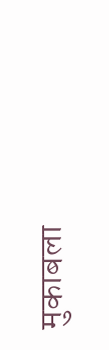मुकाबला